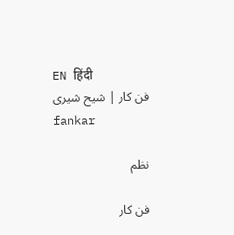EN हिंदी
فن کار | شیح شیری
fankar

نظم

فن کار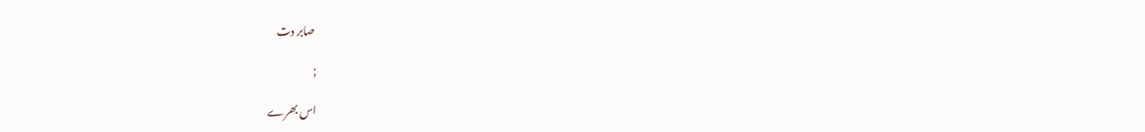صابر دت

;

اس بھرے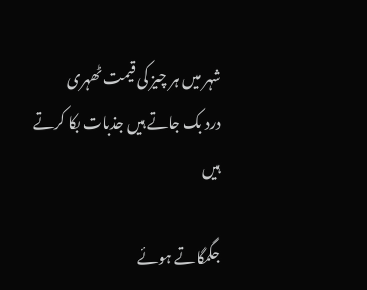شہر میں ہر چیز کی قیمت ٹھہری
درد بک جاتے ہیں جذبات بکا کرتے ہیں

جگمگاتے ہوئے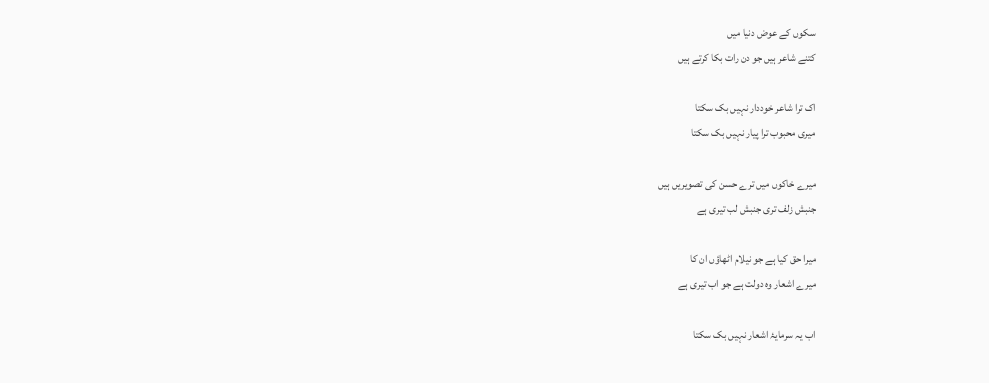سکوں کے عوض دنیا میں
کتنے شاعر ہیں جو دن رات بکا کرتے ہیں

اک ترا شاعر خوددار نہیں بک سکتا
میری محبوب ترا پیار نہیں بک سکتا

میرے خاکوں میں ترے حسن کی تصویریں ہیں
جنبش زلف تری جنبش لب تیری ہے

میرا حق کیا ہے جو نیلام اٹھاؤں ان کا
میرے اشعار وہ دولت ہے جو اب تیری ہے

اب یہ سرمایۂ اشعار نہیں بک سکتا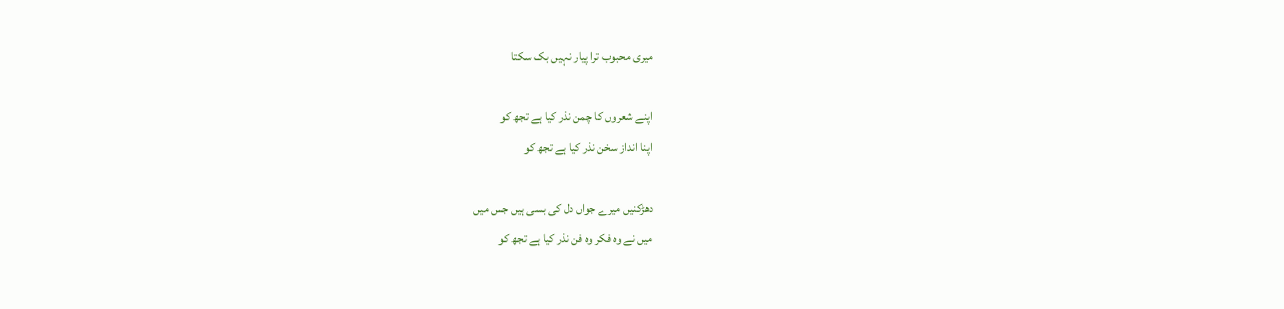میری محبوب ترا پیار نہیں بک سکتا

اپنے شعروں کا چمن نذر کیا ہے تجھ کو
اپنا انداز سخن نذر کیا ہے تجھ کو

دھڑکنیں میرے جواں دل کی بسی ہیں جس میں
میں نے وہ فکر وہ فن نذر کیا ہے تجھ کو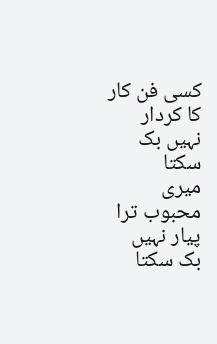کسی فن کار کا کردار نہیں بک سکتا
میری محبوب ترا پیار نہیں بک سکتا